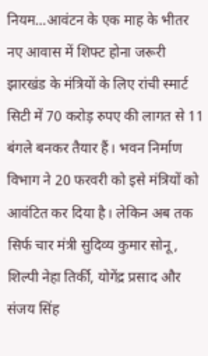नियम…आवंटन के एक माह के भीतर नए आवास में शिफ्ट होना जरूरी झारखंड के मंत्रियों के लिए रांची स्मार्ट सिटी में 70 करोड़ रुपए की लागत से 11 बंगले बनकर तैयार हैं। भवन निर्माण विभाग ने 20 फरवरी को इसे मंत्रियों को आवंटित कर दिया है। लेकिन अब तक सिर्फ चार मंत्री सुदिव्य कुमार सोनू, शिल्पी नेहा तिर्की, योगेंद्र प्रसाद और संजय सिंह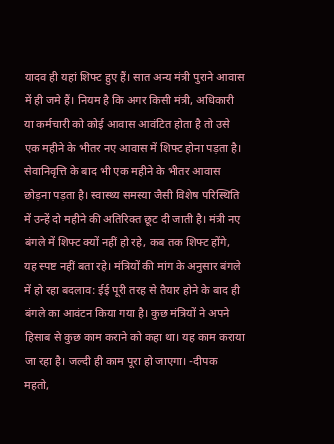यादव ही यहां शिफ्ट हुए हैं। सात अन्य मंत्री पुराने आवास में ही जमे हैं। नियम है कि अगर किसी मंत्री, अधिकारी या कर्मचारी को कोई आवास आवंटित होता है तो उसे एक महीने के भीतर नए आवास में शिफ्ट होना पड़ता है। सेवानिवृत्ति के बाद भी एक महीने के भीतर आवास छोड़ना पड़ता है। स्वास्थ्य समस्या जैसी विशेष परिस्थिति में उन्हें दो महीने की अतिरिक्त छूट दी जाती है। मंत्री नए बंगले में शिफ्ट क्यों नहीं हो रहे, कब तक शिफ्ट होंगे, यह स्पष्ट नहीं बता रहे। मंत्रियों की मांग के अनुसार बंगले में हो रहा बदलाव: ईई पूरी तरह से तैयार होने के बाद ही बंगले का आवंटन किया गया है। कुछ मंत्रियों ने अपने हिसाब से कुछ काम कराने को कहा था। यह काम कराया जा रहा है। जल्दी ही काम पूरा हो जाएगा। -दीपक महतो,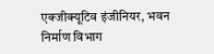एक्जीक्यूटिव इंजीनियर, भवन निर्माण विभाग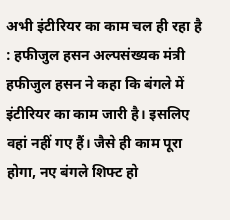अभी इंटीरियर का काम चल ही रहा है : हफीजुल हसन अल्पसंख्यक मंत्री हफीजुल हसन ने कहा कि बंगले में इंटीरियर का काम जारी है। इसलिए वहां नहीं गए हैं। जैसे ही काम पूरा होगा, नए बंगले शिफ्ट हो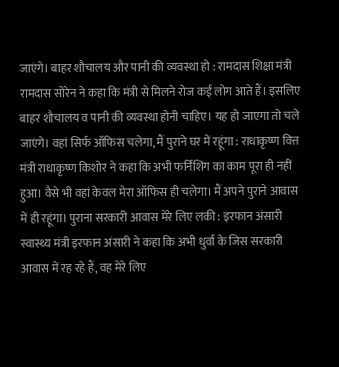जाएंगे। बाहर शौचालय और पानी की व्यवस्था हो : रामदास शिक्षा मंत्री रामदास सोरेन ने कहा कि मंत्री से मिलने रोज कई लोग आते हैं। इसलिए बाहर शौचालय व पानी की व्यवस्था होनी चाहिए। यह हो जाएगा तो चले जाएंगे। वहां सिर्फ ऑफिस चलेगा, मैं पुराने घर में रहूंगा : राधाकृष्ण वित्त मंत्री राधाकृष्ण किशोर ने कहा कि अभी फर्निशिंग का काम पूरा ही नहीं हुआ। वैसे भी वहां केवल मेरा ऑफिस ही चलेगा। मैं अपने पुराने आवास में ही रहूंगा। पुराना सरकारी आवास मेरे लिए लकी : इरफान अंसारी स्वास्थ्य मंत्री इरफान अंसारी ने कहा कि अभी धुर्वा के जिस सरकारी आवास में रह रहे हैं, वह मेरे लिए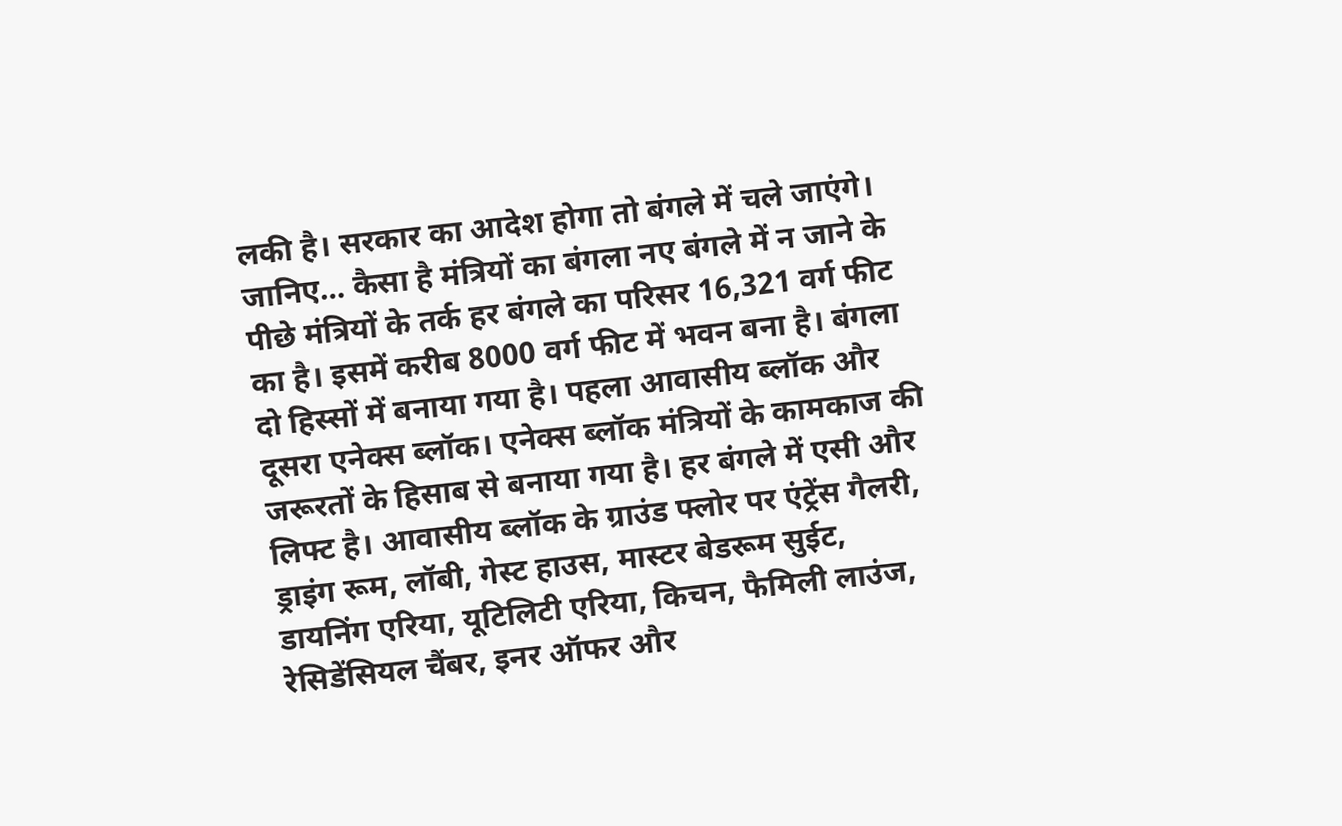लकी है। सरकार का आदेश होगा तो बंगले में चले जाएंगे। जानिए… कैसा है मंत्रियों का बंगला नए बंगले में न जाने के पीछे मंत्रियों के तर्क हर बंगले का परिसर 16,321 वर्ग फीट का है। इसमें करीब 8000 वर्ग फीट में भवन बना है। बंगला दो हिस्सों में बनाया गया है। पहला आवासीय ब्लॉक और दूसरा एनेक्स ब्लॉक। एनेक्स ब्लॉक मंत्रियों के कामकाज की जरूरतों के हिसाब से बनाया गया है। हर बंगले में एसी और लिफ्ट है। आवासीय ब्लॉक के ग्राउंड फ्लोर पर एंट्रेंस गैलरी, ड्राइंग रूम, लॉबी, गेस्ट हाउस, मास्टर बेडरूम सुईट, डायनिंग एरिया, यूटिलिटी एरिया, किचन, फैमिली लाउंज, रेसिडेंसियल चैंबर, इनर ऑफर और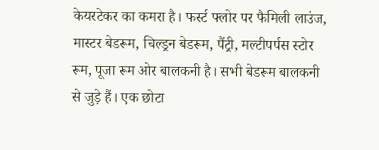केयरटेकर का कमरा है। फर्स्ट फ्लोर पर फैमिली लाउंज, मास्टर बेडरूम, चिल्ड्रन बेडरूम, पैंट्री, मल्टीपर्पस स्टोर रूम, पूजा रूम ओर बालकनी है। सभी बेडरूम बालकनी से जुड़े हैं। एक छोटा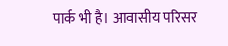पार्क भी है। आवासीय परिसर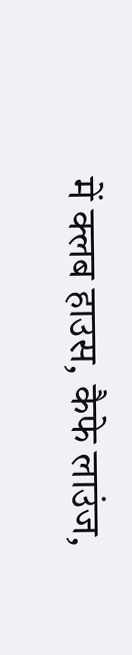में क्लब हाउस, कैफे लाउंज,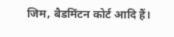जिम, बैडमिंटन कोर्ट आदि हैं।